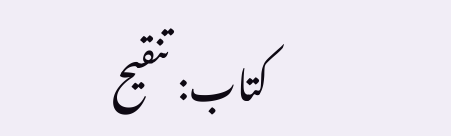کتاب: تنقیح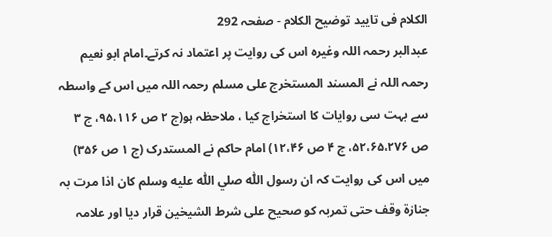الکلام فی تایید توضیح الکلام - صفحہ 292
عبدالبر رحمہ اللہ وغیرہ اس کی روایت پر اعتماد نہ کرتے۔امام ابو نعیم رحمہ اللہ نے المسند المستخرج علی مسلم رحمہ اللہ میں اس کے واسطہ سے بہت سی روایات کا استخراج کیا ، ملاحظہ ہو(ج ۲ ص ۹۵،۱۱۶، ج ۳ ص ۵۲،۶۵،۲۷۶، ج ۴ ص ۱۲،۴۶) امام حاکم نے المستدرک (ج ۱ ص ۳۵۶) میں اس کی روایت کہ ان رسول اللّٰه صلي اللّٰه عليه وسلم کان اذا مرت بہ جنازۃ وقف حتی تمربہ کو صحیح علی شرط الشیخین قرار دیا اور علامہ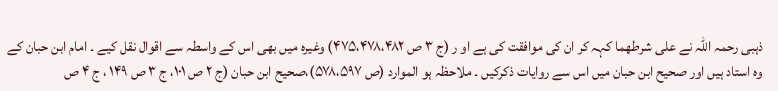ذہبی رحمہ اللہ نے علی شرطھما کہہ کر ان کی موافقت کی ہے او ر (ج ۳ ص ۴۷۵،۴۷۸،۴۸۲) وغیرہ میں بھی اس کے واسطہ سے اقوال نقل کیے ۔ امام ابن حبان کے وہ استاد ہیں اور صحیح ابن حبان میں اس سے روایات ذکرکیں ۔ ملاحظہ ہو الموارد (ص ۵۷۸،۵۹۷)،صحیح ابن حبان (ج ۲ ص ۱۰۱، ج ۳ ص ۱۴۹ ، ج ۴ ص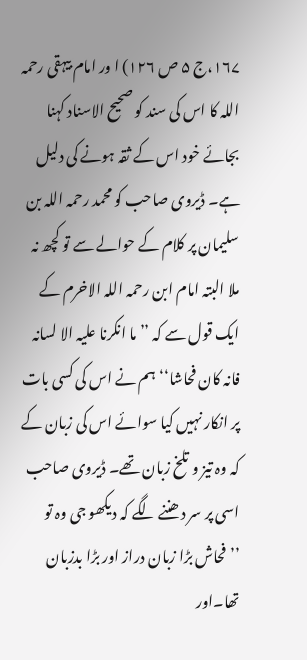۱۶۷،ج ۵ ص ۱۲۶) ا ور امام بیہقی رحمہ اللہ کا اس کی سند کو صحیح الاسناد کہنا بجائے خود اس کے ثقہ ہونے کی دلیل ہے۔ ڈیروی صاحب کو محمد رحمہ اللہ بن سلیمان پر کلام کے حوالے سے تو کچھ نہ ملا البتہ امام ابن رحمہ اللہ الاخرم کے ایک قول سے کہ ’’ ما انکرنا علیہ الا لسانہ فانہ کان فحاشا‘‘ہم نے اس کی کسی بات پر انکار نہیں کیا سوائے اس کی زبان کے کہ وہ تیز و تلخ زبان تھے۔ ڈیروی صاحب اسی پر سر دھننے لگے کہ دیکھو جی وہ تو ’’فحاش بڑا زبان دراز اور بڑا بدزبان تھا۔اور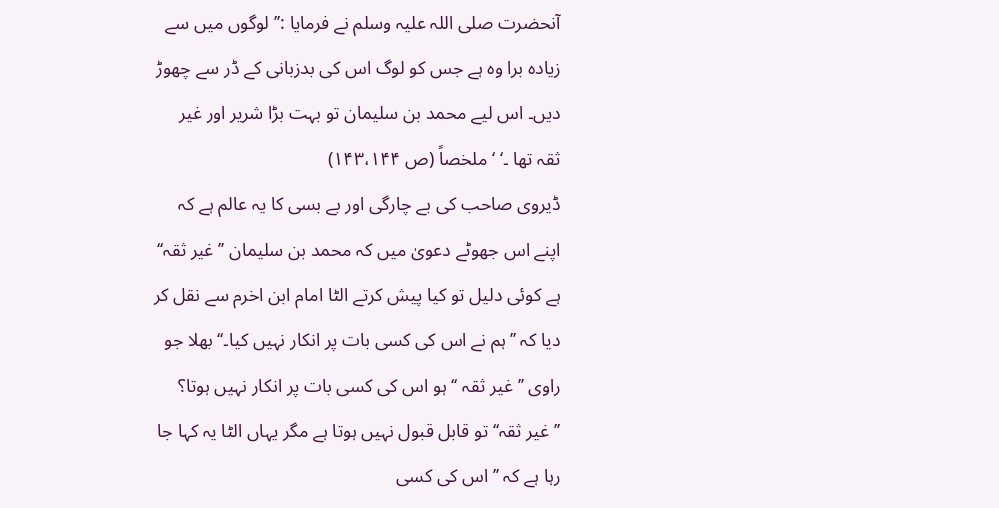آنحضرت صلی اللہ علیہ وسلم نے فرمایا :’’لوگوں میں سے زیادہ برا وہ ہے جس کو لوگ اس کی بدزبانی کے ڈر سے چھوڑ دیں۔ اس لیے محمد بن سلیمان تو بہت بڑا شریر اور غیر ثقہ تھا ۔‘ ‘ ملخصاً (ص ۱۴۳،۱۴۴)
ڈیروی صاحب کی بے چارگی اور بے بسی کا یہ عالم ہے کہ اپنے اس جھوٹے دعویٰ میں کہ محمد بن سلیمان ’’غیر ثقہ‘‘ ہے کوئی دلیل تو کیا پیش کرتے الٹا امام ابن اخرم سے نقل کر دیا کہ ’’ہم نے اس کی کسی بات پر انکار نہیں کیا۔‘‘ بھلا جو راوی ’’غیر ثقہ ‘‘ہو اس کی کسی بات پر انکار نہیں ہوتا؟ ’’غیر ثقہ‘‘ تو قابل قبول نہیں ہوتا ہے مگر یہاں الٹا یہ کہا جا رہا ہے کہ ’’ اس کی کسی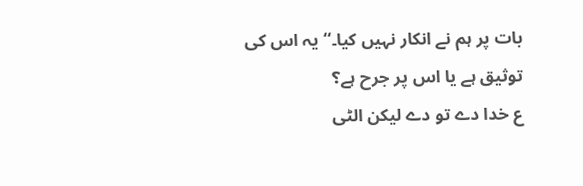بات پر ہم نے انکار نہیں کیا۔‘‘ یہ اس کی توثیق ہے یا اس پر جرح ہے؟
ع خدا دے تو دے لیکن الٹی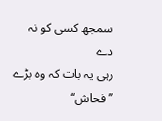سمجھ کسی کو نہ دے
رہی یہ بات کہ وہ بڑے ’’فحاش‘‘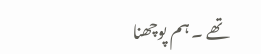تھے ۔ ہم پوچھنا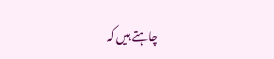چاہتے ہیں کہ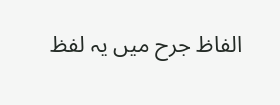الفاظ جرح میں یہ لفظ